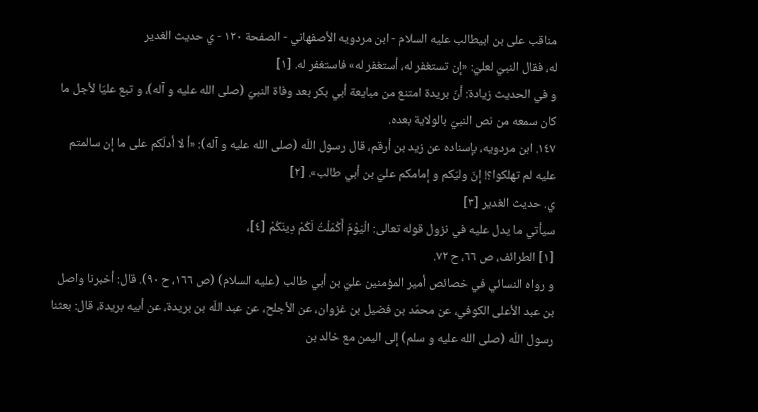مناقب علی بن ابیطالب علیه السلام - ابن مردويه الأصفهاني - الصفحة ١٢٠ - ي حديث الغدير
له، فقال النبيّ لعليّ: «إن تستغفر له، أستغفر له» فاستغفر له. [١]
و في الحديث زيادة: أنّ بريدة امتنع من مبايعة أبي بكر بعد وفاة النبيّ (صلى الله عليه و آله)، و تبع عليّا لأجل ما كان سمعه من نص النبيّ بالولاية بعده.
١٤٧. ابن مردويه، بإسناده عن زيد بن أرقم، قال رسول اللّه (صلى الله عليه و آله): «أ لا أدلّكم على ما إن سالمتم عليه لم تهلكوا؟! إنّ وليّكم و إمامكم عليّ بن أبي طالب». [٢]
ي. حديث الغدير [٣]
سيأتي ما يدل عليه في نزول قوله تعالى: الْيَوْمَ أَكْمَلْتُ لَكُمْ دِينَكُمْ [٤]،
[١] الطرائف، ص ٦٦، ح ٧٢.
و رواه النسائي في خصائص أمير المؤمنين عليّ بن أبي طالب (عليه السلام) (ص ١٦٦، ح ٩٠). قال: أخبرنا واصل بن عبد الأعلى الكوفي، عن محمّد بن فضيل بن غزوان، عن الأجلح، عن عبد اللّه بن بريدة، عن أبيه بريدة، قال: بعثنا رسول اللّه (صلى الله عليه و سلم) إلى اليمن مع خالد بن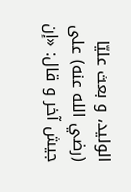الوليد، و بعث عليّا (رضي الله عنه) على جيش آخر و قال: «إن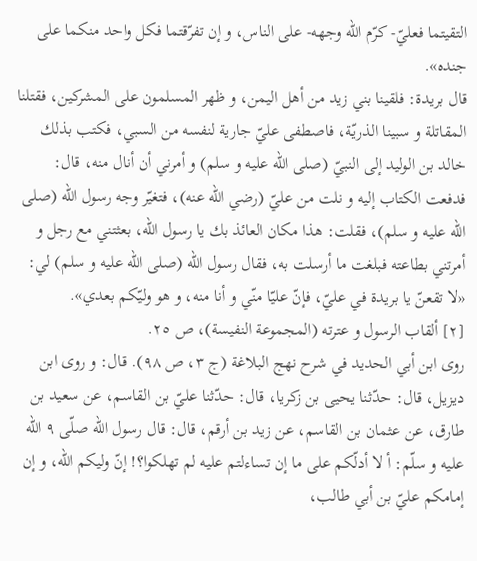التقيتما فعليّ- كرّم اللّه وجهه- على الناس، و إن تفرّقتما فكل واحد منكما على جنده».
قال بريدة: فلقينا بني زيد من أهل اليمن، و ظهر المسلمون على المشركين، فقتلنا المقاتلة و سبينا الذريّة، فاصطفى عليّ جارية لنفسه من السبي، فكتب بذلك خالد بن الوليد إلى النبيّ (صلى الله عليه و سلم) و أمرني أن أنال منه، قال:
فدفعت الكتاب إليه و نلت من عليّ (رضي الله عنه)، فتغيّر وجه رسول اللّه (صلى الله عليه و سلم)، فقلت: هذا مكان العائذ بك يا رسول اللّه، بعثتني مع رجل و أمرتني بطاعته فبلغت ما أرسلت به، فقال رسول اللّه (صلى الله عليه و سلم) لي: «لا تقعنّ يا بريدة في عليّ، فإنّ عليّا منّي و أنا منه، و هو وليّكم بعدي».
[٢] ألقاب الرسول و عترته (المجموعة النفيسة)، ص ٢٥.
روى ابن أبي الحديد في شرح نهج البلاغة (ج ٣، ص ٩٨). قال: و روى ابن ديزيل، قال: حدّثنا يحيى بن زكريا، قال: حدّثنا عليّ بن القاسم، عن سعيد بن طارق، عن عثمان بن القاسم، عن زيد بن أرقم، قال: قال رسول اللّه صلّى ٩ اللّه عليه و سلّم: أ لا أدلّكم على ما إن تساءلتم عليه لم تهلكوا؟! إنّ وليكم اللّه، و إن إمامكم عليّ بن أبي طالب،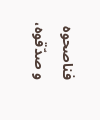فناصحوه و صدّقوه،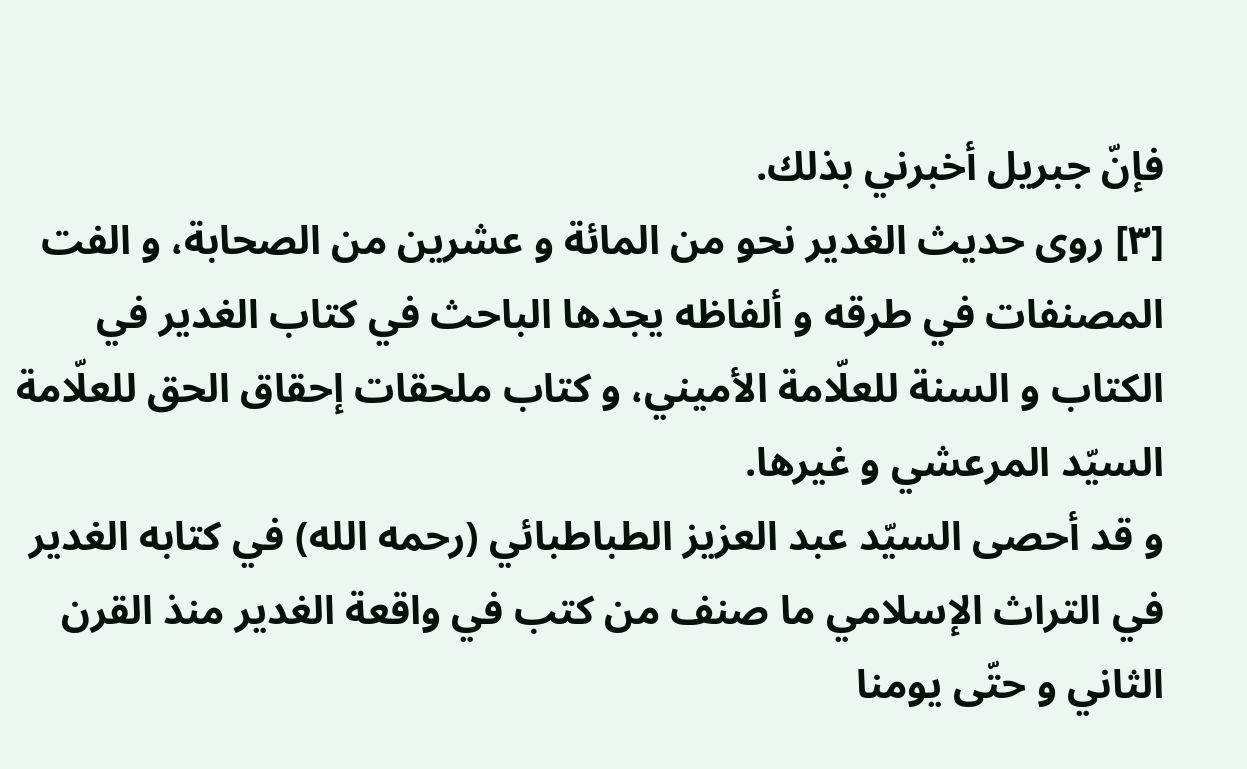فإنّ جبريل أخبرني بذلك.
[٣] روى حديث الغدير نحو من المائة و عشرين من الصحابة، و الفت المصنفات في طرقه و ألفاظه يجدها الباحث في كتاب الغدير في الكتاب و السنة للعلّامة الأميني، و كتاب ملحقات إحقاق الحق للعلّامة السيّد المرعشي و غيرها.
و قد أحصى السيّد عبد العزيز الطباطبائي (رحمه الله) في كتابه الغدير في التراث الإسلامي ما صنف من كتب في واقعة الغدير منذ القرن الثاني و حتّى يومنا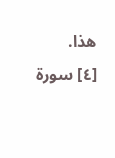هذا.
[٤] سورة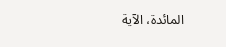المائدة، الآية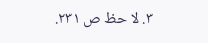٣. لا حظ ص ٢٣١.